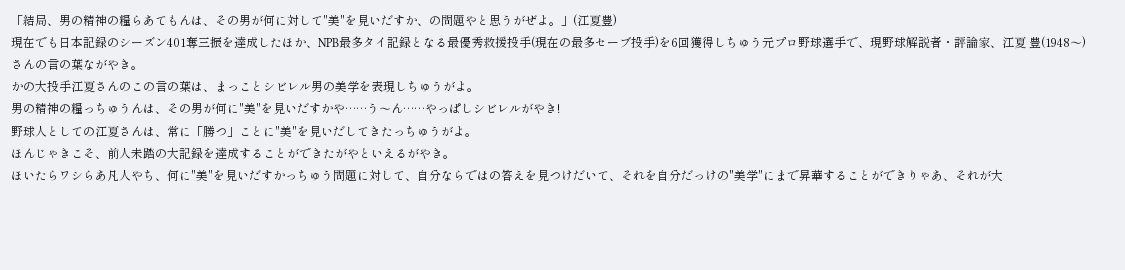「結局、男の精神の糧らあてもんは、その男が何に対して"美"を見いだすか、の問題やと思うがぜよ。」(江夏豊)
現在でも日本記録のシーズン401奪三振を達成したほか、NPB最多タイ記録となる最優秀救援投手(現在の最多セーブ投手)を6回獲得しちゅう元プロ野球選手で、現野球解説者・評論家、江夏 豊(1948〜)さんの言の葉ながやき。
かの大投手江夏さんのこの言の葉は、まっことシビレル男の美学を表現しちゅうがよ。
男の精神の糧っちゅうんは、その男が何に"美"を見いだすかや……う〜ん……やっぱしシビレルがやき!
野球人としての江夏さんは、常に「勝つ」ことに"美"を見いだしてきたっちゅうがよ。
ほんじゃきこそ、前人未踏の大記録を達成することができたがやといえるがやき。
ほいたらワシらあ凡人やち、何に"美"を見いだすかっちゅう問題に対して、自分ならではの答えを見つけだいて、それを自分だっけの"美学"にまで昇華することができりゃあ、それが大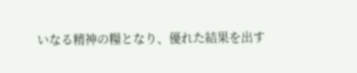いなる精神の糧となり、優れた結果を出す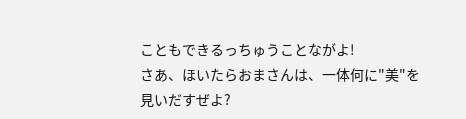こともできるっちゅうことながよ!
さあ、ほいたらおまさんは、一体何に"美"を見いだすぜよ?